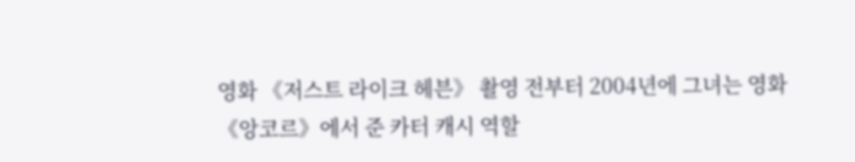영화 《저스트 라이크 헤븐》 촬영 전부터 2004년에 그녀는 영화 《앙코르》에서 준 카터 캐시 역할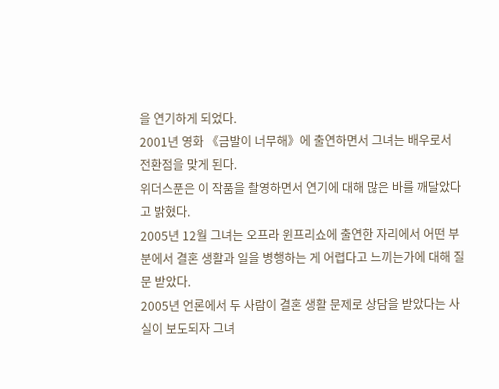을 연기하게 되었다.
2001년 영화 《금발이 너무해》에 출연하면서 그녀는 배우로서 전환점을 맞게 된다.
위더스푼은 이 작품을 촬영하면서 연기에 대해 많은 바를 깨달았다고 밝혔다.
2005년 12월 그녀는 오프라 윈프리쇼에 출연한 자리에서 어떤 부분에서 결혼 생활과 일을 병행하는 게 어렵다고 느끼는가에 대해 질문 받았다.
2005년 언론에서 두 사람이 결혼 생활 문제로 상담을 받았다는 사실이 보도되자 그녀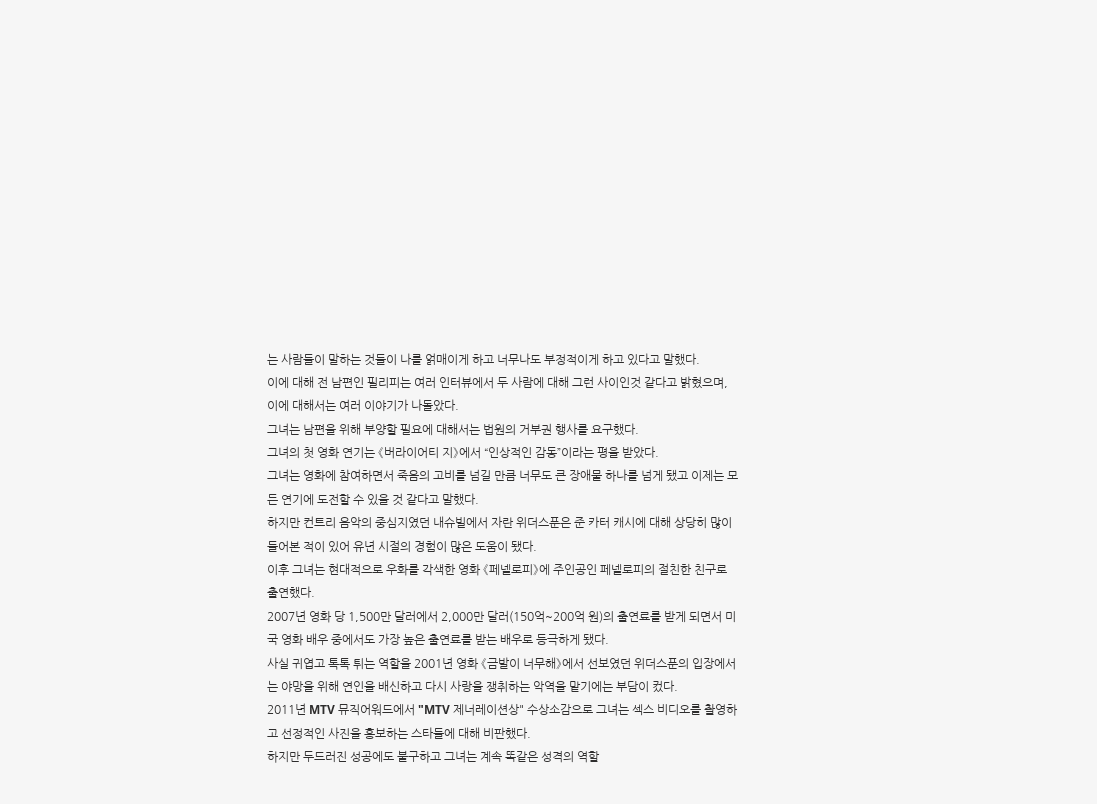는 사람들이 말하는 것들이 나를 얽매이게 하고 너무나도 부정적이게 하고 있다고 말했다.
이에 대해 전 남편인 필리피는 여러 인터뷰에서 두 사람에 대해 그런 사이인것 같다고 밝혔으며, 이에 대해서는 여러 이야기가 나돌았다.
그녀는 남편을 위해 부양할 필요에 대해서는 법원의 거부권 행사를 요구했다.
그녀의 첫 영화 연기는 《버라이어티 지》에서 “인상적인 감동”이라는 평을 받았다.
그녀는 영화에 참여하면서 죽음의 고비를 넘길 만큼 너무도 큰 장애물 하나를 넘게 됐고 이제는 모든 연기에 도전할 수 있을 것 같다고 말했다.
하지만 컨트리 음악의 중심지였던 내슈빌에서 자란 위더스푼은 준 카터 캐시에 대해 상당히 많이 들어본 적이 있어 유년 시절의 경험이 많은 도움이 됐다.
이후 그녀는 현대적으로 우화를 각색한 영화 《페넬로피》에 주인공인 페넬로피의 절친한 친구로 출연했다.
2007년 영화 당 1,500만 달러에서 2,000만 달러(150억~200억 원)의 출연료를 받게 되면서 미국 영화 배우 중에서도 가장 높은 출연료를 받는 배우로 등극하게 됐다.
사실 귀엽고 톡톡 튀는 역할을 2001년 영화 《금발이 너무해》에서 선보였던 위더스푼의 입장에서는 야망을 위해 연인을 배신하고 다시 사랑을 쟁취하는 악역을 맡기에는 부담이 컸다.
2011년 MTV 뮤직어워드에서 "MTV 제너레이션상" 수상소감으로 그녀는 섹스 비디오를 촬영하고 선정적인 사진을 홍보하는 스타들에 대해 비판했다.
하지만 두드러진 성공에도 불구하고 그녀는 계속 똑같은 성격의 역할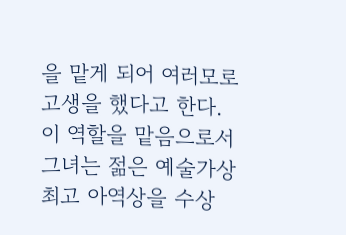을 맡게 되어 여러모로 고생을 했다고 한다.
이 역할을 맡음으로서 그녀는 젊은 예술가상 최고 아역상을 수상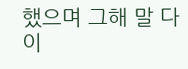했으며 그해 말 다이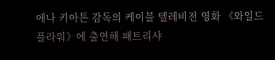애나 키아튼 감독의 케이블 텔레비전 영화 《와일드 플라워》에 출연해 패트리샤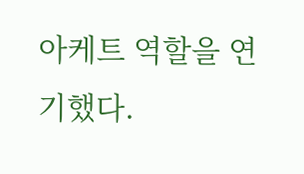아케트 역할을 연기했다.